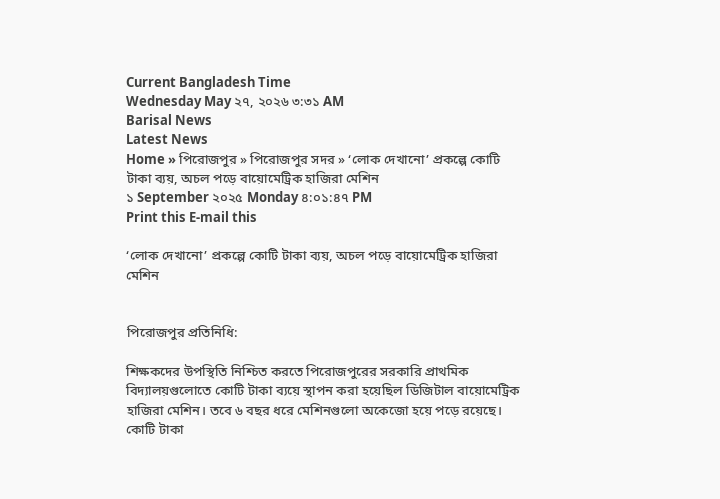Current Bangladesh Time
Wednesday May ২৭, ২০২৬ ৩:৩১ AM
Barisal News
Latest News
Home » পিরোজপুর » পিরোজপুর সদর » ‘লোক দেখানো’ প্রকল্পে কোটি টাকা ব্যয়, অচল পড়ে বায়োমেট্রিক হাজিরা মেশিন
১ September ২০২৫ Monday ৪:০১:৪৭ PM
Print this E-mail this

‘লোক দেখানো’ প্রকল্পে কোটি টাকা ব্যয়, অচল পড়ে বায়োমেট্রিক হাজিরা মেশিন


পিরোজপুর প্রতিনিধি:

শিক্ষকদের উপস্থিতি নিশ্চিত করতে পিরোজপুরের সরকারি প্রাথমিক বিদ্যালয়গুলোতে কোটি টাকা ব্যয়ে স্থাপন করা হয়েছিল ডিজিটাল বায়োমেট্রিক হাজিরা মেশিন। তবে ৬ বছর ধরে মেশিনগুলো অকেজো হয়ে পড়ে রয়েছে। কোটি টাকা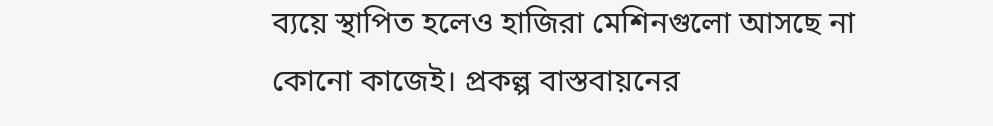ব্যয়ে স্থাপিত হলেও হাজিরা মেশিনগুলো আসছে না কোনো কাজেই। প্রকল্প বাস্তবায়নের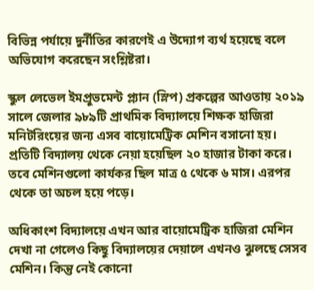বিভিন্ন পর্যায়ে দুর্নীতির কারণেই এ উদ্যোগ ব্যর্থ হয়েছে বলে অভিযোগ করেছেন সংশ্লিষ্টরা।

স্কুল লেভেল ইমপ্রুভমেন্ট প্ল্যান (স্লিপ) প্রকল্পের আওতায় ২০১৯ সালে জেলার ৯৮৯টি প্রাথমিক বিদ্যালয়ে শিক্ষক হাজিরা মনিটরিংয়ের জন্য এসব বায়োমেট্রিক মেশিন বসানো হয়। প্রতিটি বিদ্যালয় থেকে নেয়া হয়েছিল ২০ হাজার টাকা করে। তবে মেশিনগুলো কার্যকর ছিল মাত্র ৫ থেকে ৬ মাস। এরপর থেকে তা অচল হয়ে পড়ে।

অধিকাংশ বিদ্যালয়ে এখন আর বায়োমেট্রিক হাজিরা মেশিন দেখা না গেলেও কিছু বিদ্যালয়ের দেয়ালে এখনও ঝুলছে সেসব মেশিন। কিন্তু নেই কোনো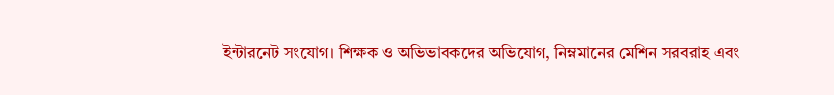ইন্টারনেট সংযোগ। শিক্ষক ও অভিভাবকদের অভিযোগ, নিম্নমানের মেশিন সরবরাহ এবং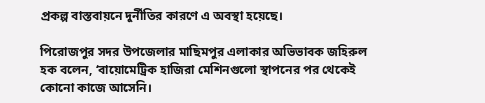প্রকল্প বাস্তবায়নে দুর্নীতির কারণে এ অবস্থা হয়েছে।

পিরোজপুর সদর উপজেলার মাছিমপুর এলাকার অভিভাবক জহিরুল হক বলেন, ‘বায়োমেট্রিক হাজিরা মেশিনগুলো স্থাপনের পর থেকেই কোনো কাজে আসেনি।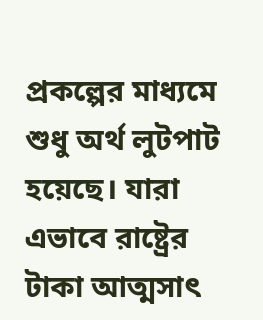প্রকল্পের মাধ্যমে শুধু অর্থ লুটপাট হয়েছে। যারা এভাবে রাষ্ট্রের টাকা আত্মসাৎ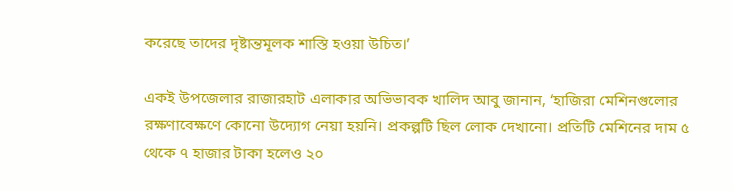করেছে তাদের দৃষ্টান্তমূলক শাস্তি হওয়া উচিত।’

একই উপজেলার রাজারহাট এলাকার অভিভাবক খালিদ আবু জানান, ‘হাজিরা মেশিনগুলোর রক্ষণাবেক্ষণে কোনো উদ্যোগ নেয়া হয়নি। প্রকল্পটি ছিল লোক দেখানো। প্রতিটি মেশিনের দাম ৫ থেকে ৭ হাজার টাকা হলেও ২০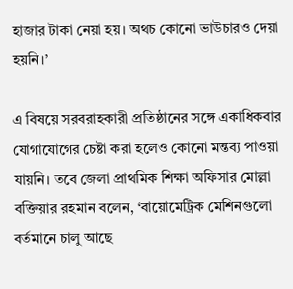হাজার টাকা নেয়া হয়। অথচ কোনো ভাউচারও দেয়া হয়নি।’

এ বিষয়ে সরবরাহকারী প্রতিষ্ঠানের সঙ্গে একাধিকবার যোগাযোগের চেষ্টা করা হলেও কোনো মন্তব্য পাওয়া যায়নি। তবে জেলা প্রাথমিক শিক্ষা অফিসার মোল্লা বক্তিয়ার রহমান বলেন, ‘বায়োমেট্রিক মেশিনগুলো বর্তমানে চালু আছে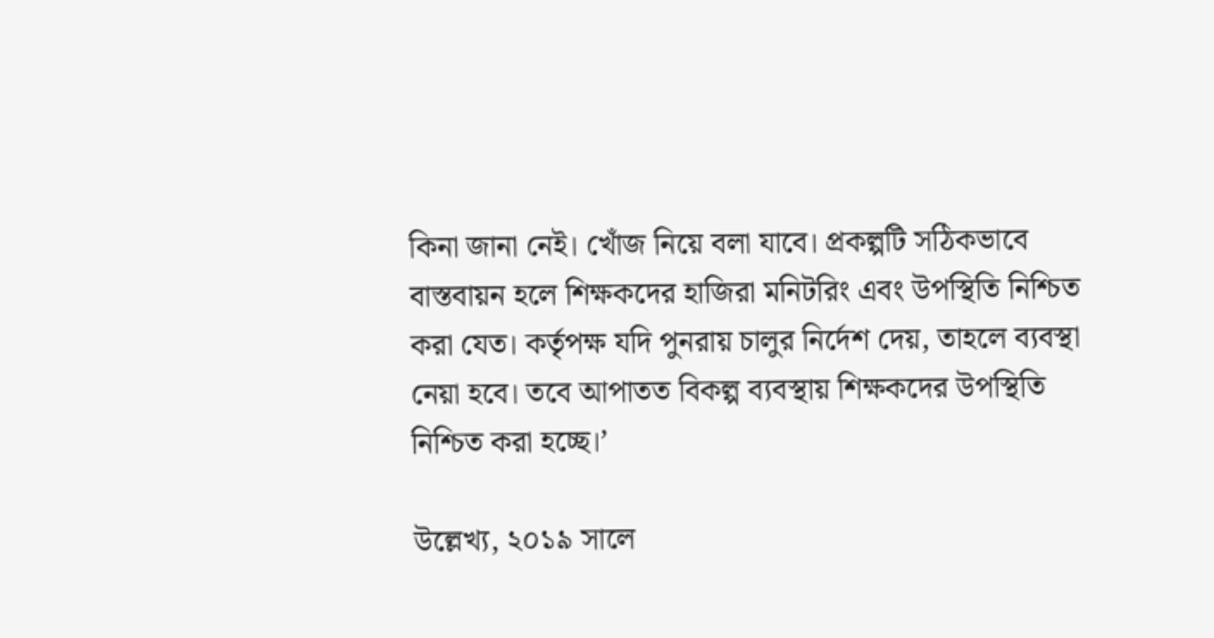কিনা জানা নেই। খোঁজ নিয়ে বলা যাবে। প্রকল্পটি সঠিকভাবে বাস্তবায়ন হলে শিক্ষকদের হাজিরা মনিটরিং এবং উপস্থিতি নিশ্চিত করা যেত। কর্তৃপক্ষ যদি পুনরায় চালুর নির্দেশ দেয়, তাহলে ব্যবস্থা নেয়া হবে। তবে আপাতত বিকল্প ব্যবস্থায় শিক্ষকদের উপস্থিতি নিশ্চিত করা হচ্ছে।’

উল্লেখ্য, ২০১৯ সালে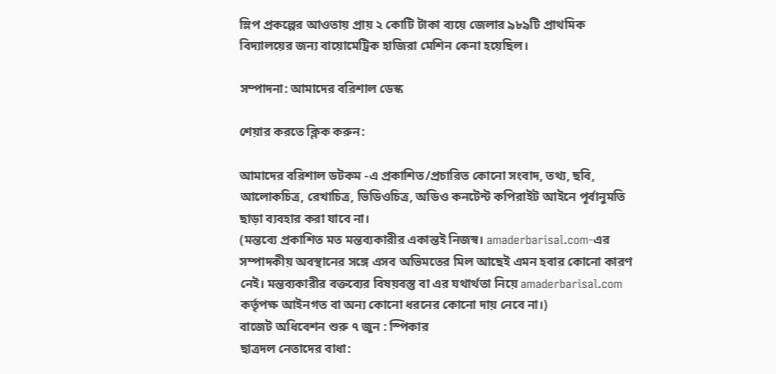স্লিপ প্রকল্পের আওতায় প্রায় ২ কোটি টাকা ব্যয়ে জেলার ৯৮৯টি প্রাথমিক বিদ্যালয়ের জন্য বায়োমেট্রিক হাজিরা মেশিন কেনা হয়েছিল।

সম্পাদনা: আমাদের বরিশাল ডেস্ক

শেয়ার করতে ক্লিক করুন:

আমাদের বরিশাল ডটকম -এ প্রকাশিত/প্রচারিত কোনো সংবাদ, তথ্য, ছবি, আলোকচিত্র, রেখাচিত্র, ভিডিওচিত্র, অডিও কনটেন্ট কপিরাইট আইনে পূর্বানুমতি ছাড়া ব্যবহার করা যাবে না।
(মন্তব্যে প্রকাশিত মত মন্তব্যকারীর একান্তই নিজস্ব। amaderbarisal.com-এর সম্পাদকীয় অবস্থানের সঙ্গে এসব অভিমতের মিল আছেই এমন হবার কোনো কারণ নেই। মন্তব্যকারীর বক্তব্যের বিষয়বস্তু বা এর যথার্থতা নিয়ে amaderbarisal.com কর্তৃপক্ষ আইনগত বা অন্য কোনো ধরনের কোনো দায় নেবে না।)
বাজেট অধিবেশন শুরু ৭ জুন : স্পিকার
ছাত্রদল নেতাদের বাধা: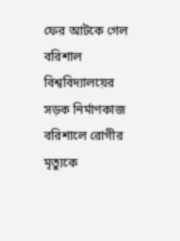ফের আটকে গেল বরিশাল বিশ্ববিদ্যালয়ের সড়ক নির্মাণকাজ
বরিশালে রোগীর মৃত্যুকে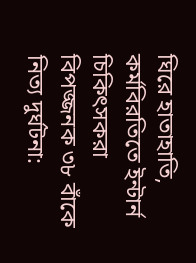ঘিরে হাতাহাতি, কর্মবিরতিতে ইন্টার্ন চিকিৎসকরা
বিপজ্জনক ৩৮ বাঁকে নিত্য দুর্ঘটনা: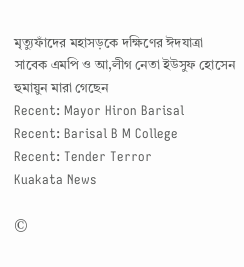মৃত্যুফাঁদের মহাসড়কে দক্ষিণের ঈদযাত্রা
সাবেক এমপি ও আ,লীগ নেতা ইউসুফ হোসেন হুমায়ুন মারা গেছেন
Recent: Mayor Hiron Barisal
Recent: Barisal B M College
Recent: Tender Terror
Kuakata News

©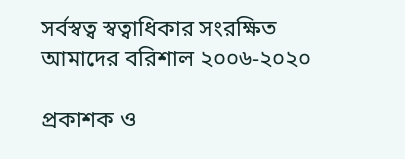সর্বস্বত্ব স্বত্বাধিকার সংরক্ষিত
আমাদের বরিশাল ২০০৬-২০২০

প্রকাশক ও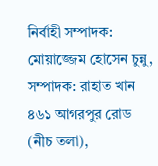নির্বাহী সম্পাদক: মোয়াজ্জেম হোসেন চুন্নু, সম্পাদক: রাহাত খান
৪৬১ আগরপুর রোড (নীচ তলা),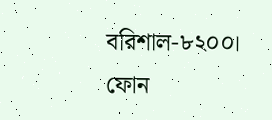বরিশাল-৮২০০।
ফোন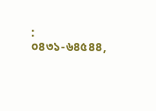: ০৪৩১-৬৪৫৪৪,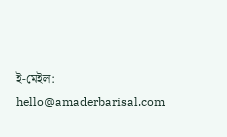ই-মেইল: hello@amaderbarisal.com